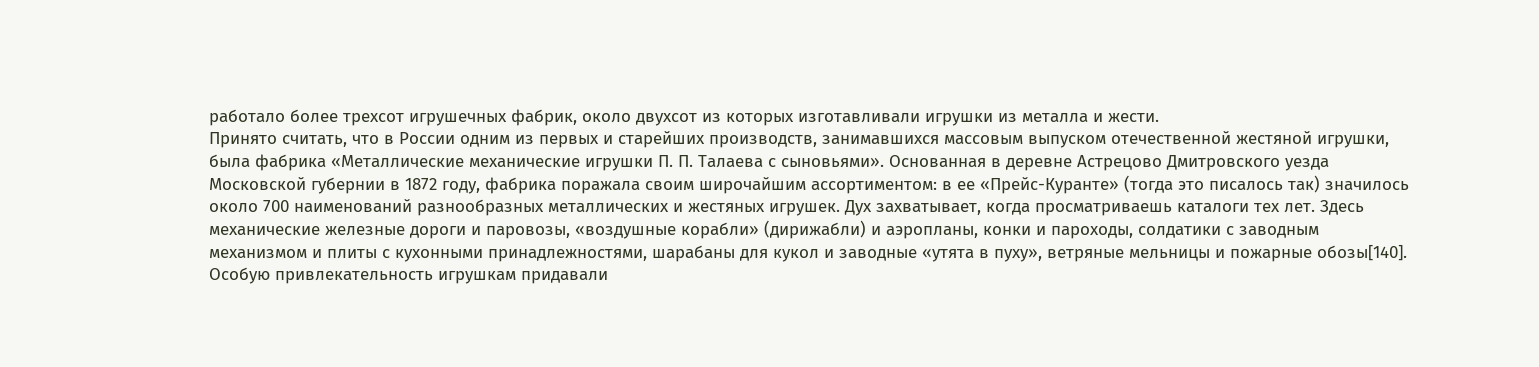работало более трехсот игрушечных фабрик, около двухсот из которых изготавливали игрушки из металла и жести.
Принято считать, что в России одним из первых и старейших производств, занимавшихся массовым выпуском отечественной жестяной игрушки, была фабрика «Металлические механические игрушки П. П. Талаева с сыновьями». Основанная в деревне Астрецово Дмитровского уезда Московской губернии в 1872 году, фабрика поражала своим широчайшим ассортиментом: в ее «Прейс-Куранте» (тогда это писалось так) значилось около 700 наименований разнообразных металлических и жестяных игрушек. Дух захватывает, когда просматриваешь каталоги тех лет. Здесь механические железные дороги и паровозы, «воздушные корабли» (дирижабли) и аэропланы, конки и пароходы, солдатики с заводным механизмом и плиты с кухонными принадлежностями, шарабаны для кукол и заводные «утята в пуху», ветряные мельницы и пожарные обозы[140]. Особую привлекательность игрушкам придавали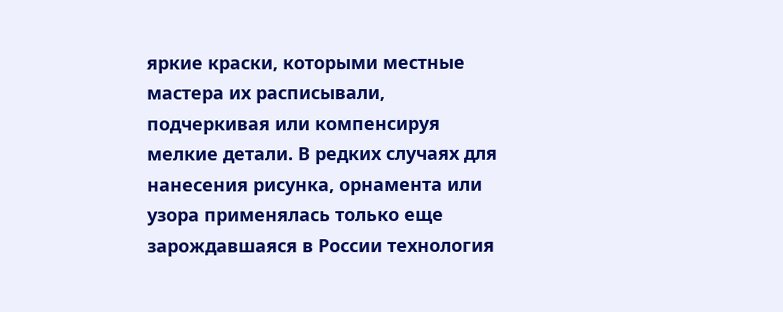яркие краски, которыми местные мастера их расписывали, подчеркивая или компенсируя мелкие детали. В редких случаях для нанесения рисунка, орнамента или узора применялась только еще зарождавшаяся в России технология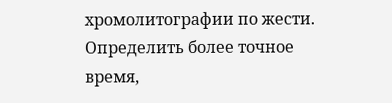хромолитографии по жести. Определить более точное время,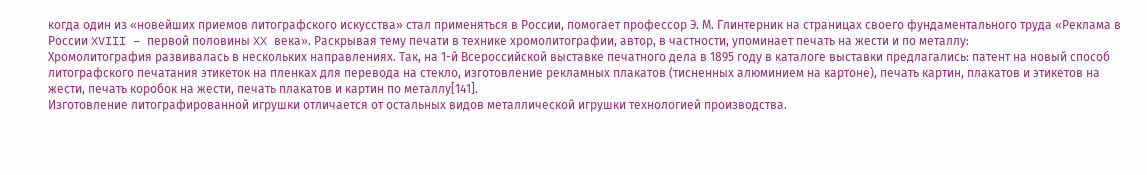когда один из «новейших приемов литографского искусства» стал применяться в России, помогает профессор Э. М. Глинтерник на страницах своего фундаментального труда «Реклама в России XVIII – первой половины XX века». Раскрывая тему печати в технике хромолитографии, автор, в частности, упоминает печать на жести и по металлу:
Хромолитография развивалась в нескольких направлениях. Так, на 1-й Всероссийской выставке печатного дела в 1895 году в каталоге выставки предлагались: патент на новый способ литографского печатания этикеток на пленках для перевода на стекло, изготовление рекламных плакатов (тисненных алюминием на картоне), печать картин, плакатов и этикетов на жести, печать коробок на жести, печать плакатов и картин по металлу[141].
Изготовление литографированной игрушки отличается от остальных видов металлической игрушки технологией производства.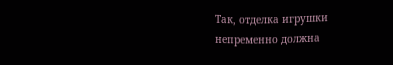Так, отделка игрушки непременно должна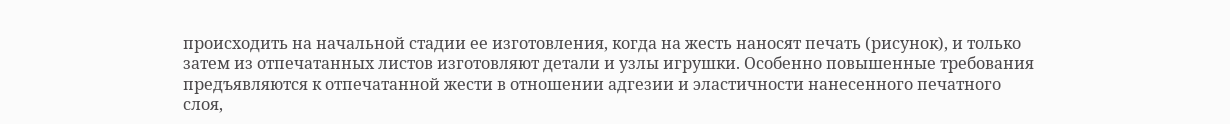происходить на начальной стадии ее изготовления, когда на жесть наносят печать (рисунок), и только затем из отпечатанных листов изготовляют детали и узлы игрушки. Особенно повышенные требования предъявляются к отпечатанной жести в отношении адгезии и эластичности нанесенного печатного слоя,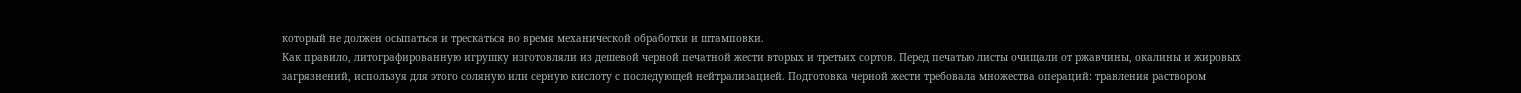который не должен осыпаться и трескаться во время механической обработки и штамповки.
Как правило, литографированную игрушку изготовляли из дешевой черной печатной жести вторых и третьих сортов. Перед печатью листы очищали от ржавчины, окалины и жировых загрязнений, используя для этого соляную или серную кислоту с последующей нейтрализацией. Подготовка черной жести требовала множества операций: травления раствором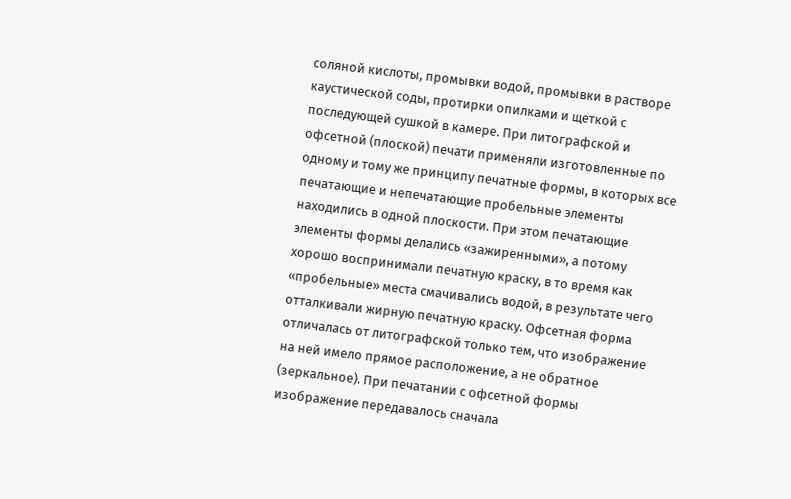соляной кислоты, промывки водой, промывки в растворе каустической соды, протирки опилками и щеткой с последующей сушкой в камере. При литографской и офсетной (плоской) печати применяли изготовленные по одному и тому же принципу печатные формы, в которых все печатающие и непечатающие пробельные элементы находились в одной плоскости. При этом печатающие элементы формы делались «зажиренными», а потому хорошо воспринимали печатную краску, в то время как «пробельные» места смачивались водой, в результате чего отталкивали жирную печатную краску. Офсетная форма отличалась от литографской только тем, что изображение на ней имело прямое расположение, а не обратное (зеркальное). При печатании с офсетной формы изображение передавалось сначала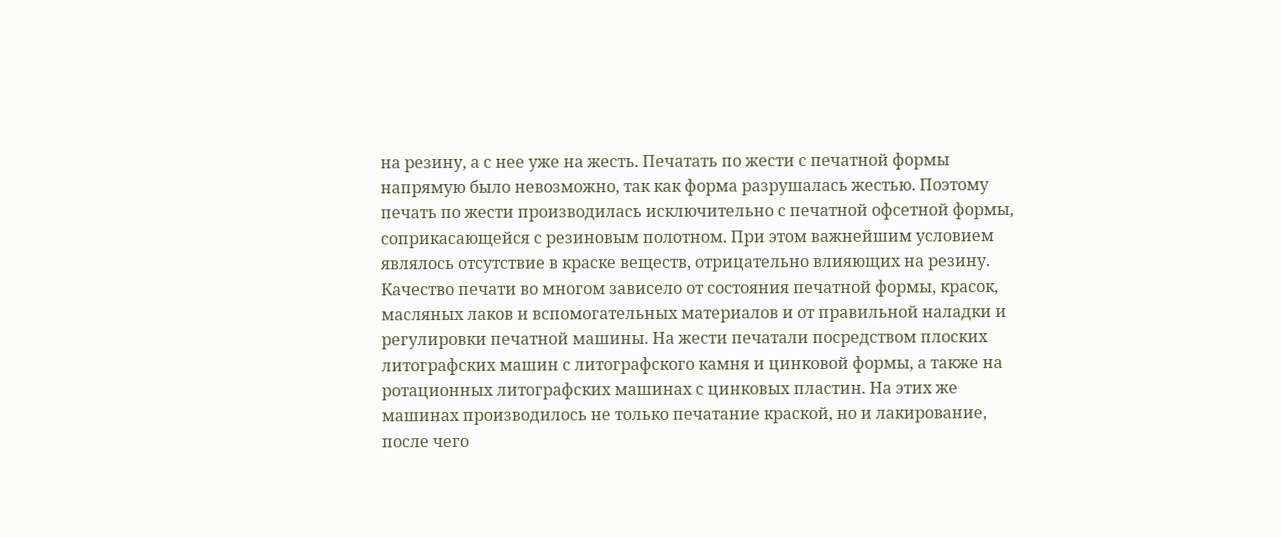на резину, а с нее уже на жесть. Печатать по жести с печатной формы напрямую было невозможно, так как форма разрушалась жестью. Поэтому печать по жести производилась исключительно с печатной офсетной формы, соприкасающейся с резиновым полотном. При этом важнейшим условием являлось отсутствие в краске веществ, отрицательно влияющих на резину. Качество печати во многом зависело от состояния печатной формы, красок, масляных лаков и вспомогательных материалов и от правильной наладки и регулировки печатной машины. На жести печатали посредством плоских литографских машин с литографского камня и цинковой формы, а также на ротационных литографских машинах с цинковых пластин. На этих же машинах производилось не только печатание краской, но и лакирование, после чего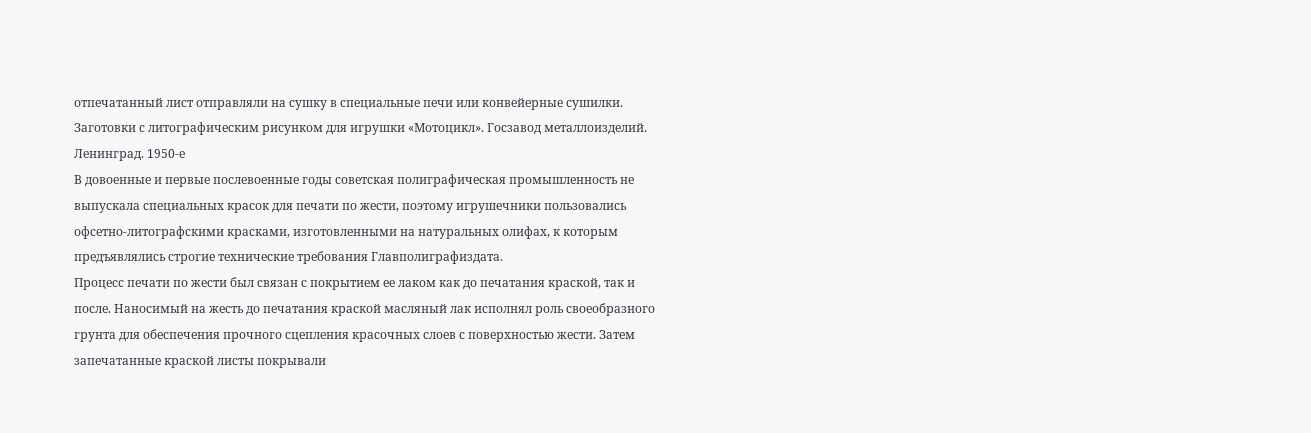отпечатанный лист отправляли на сушку в специальные печи или конвейерные сушилки.
Заготовки с литографическим рисунком для игрушки «Мотоцикл». Госзавод металлоизделий. Ленинград. 1950-е
В довоенные и первые послевоенные годы советская полиграфическая промышленность не выпускала специальных красок для печати по жести, поэтому игрушечники пользовались офсетно-литографскими красками, изготовленными на натуральных олифах, к которым предъявлялись строгие технические требования Главполиграфиздата.
Процесс печати по жести был связан с покрытием ее лаком как до печатания краской, так и после. Наносимый на жесть до печатания краской масляный лак исполнял роль своеобразного грунта для обеспечения прочного сцепления красочных слоев с поверхностью жести. Затем запечатанные краской листы покрывали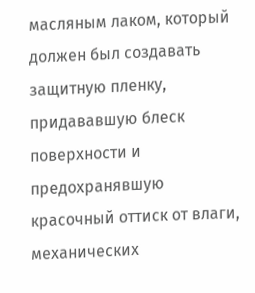масляным лаком, который должен был создавать защитную пленку, придававшую блеск поверхности и предохранявшую красочный оттиск от влаги, механических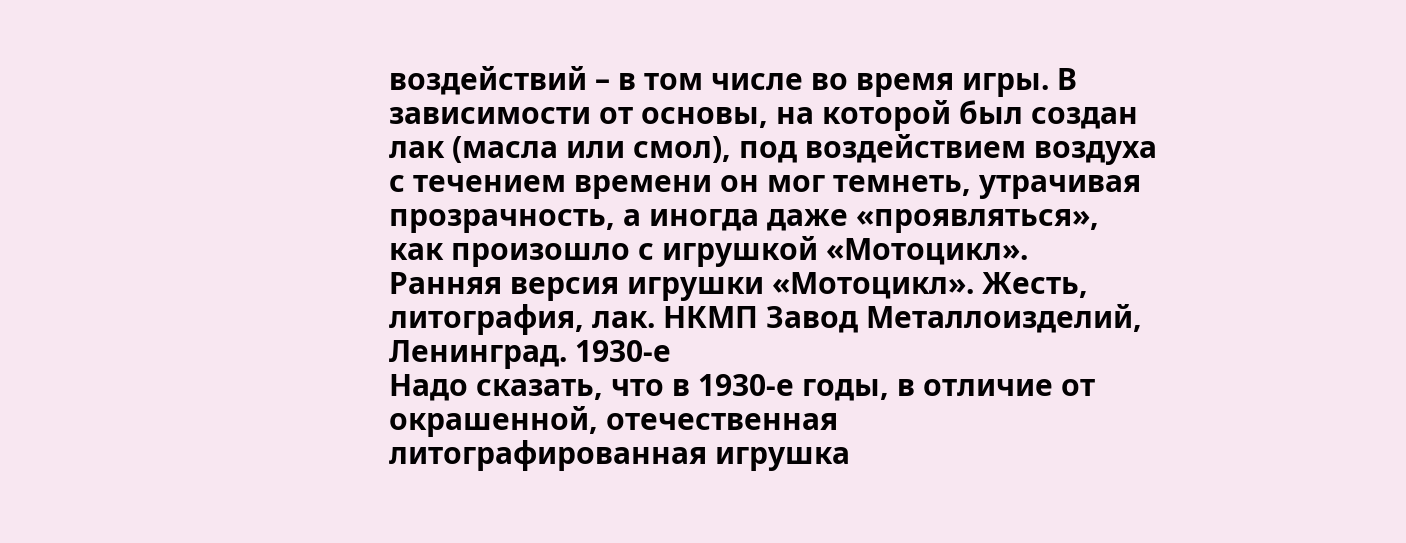воздействий – в том числе во время игры. В зависимости от основы, на которой был создан лак (масла или смол), под воздействием воздуха с течением времени он мог темнеть, утрачивая прозрачность, а иногда даже «проявляться», как произошло с игрушкой «Мотоцикл».
Ранняя версия игрушки «Мотоцикл». Жесть, литография, лак. НКМП Завод Металлоизделий, Ленинград. 1930-е
Надо сказать, что в 1930-е годы, в отличие от окрашенной, отечественная литографированная игрушка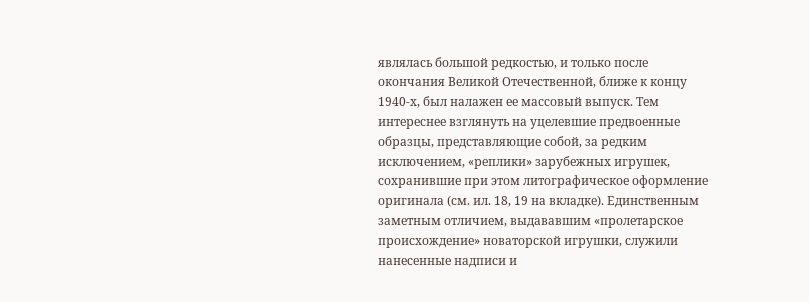являлась большой редкостью, и только после окончания Великой Отечественной, ближе к концу 1940-х, был налажен ее массовый выпуск. Тем интереснее взглянуть на уцелевшие предвоенные образцы, представляющие собой, за редким исключением, «реплики» зарубежных игрушек, сохранившие при этом литографическое оформление оригинала (см. ил. 18, 19 на вкладке). Единственным заметным отличием, выдававшим «пролетарское происхождение» новаторской игрушки, служили нанесенные надписи и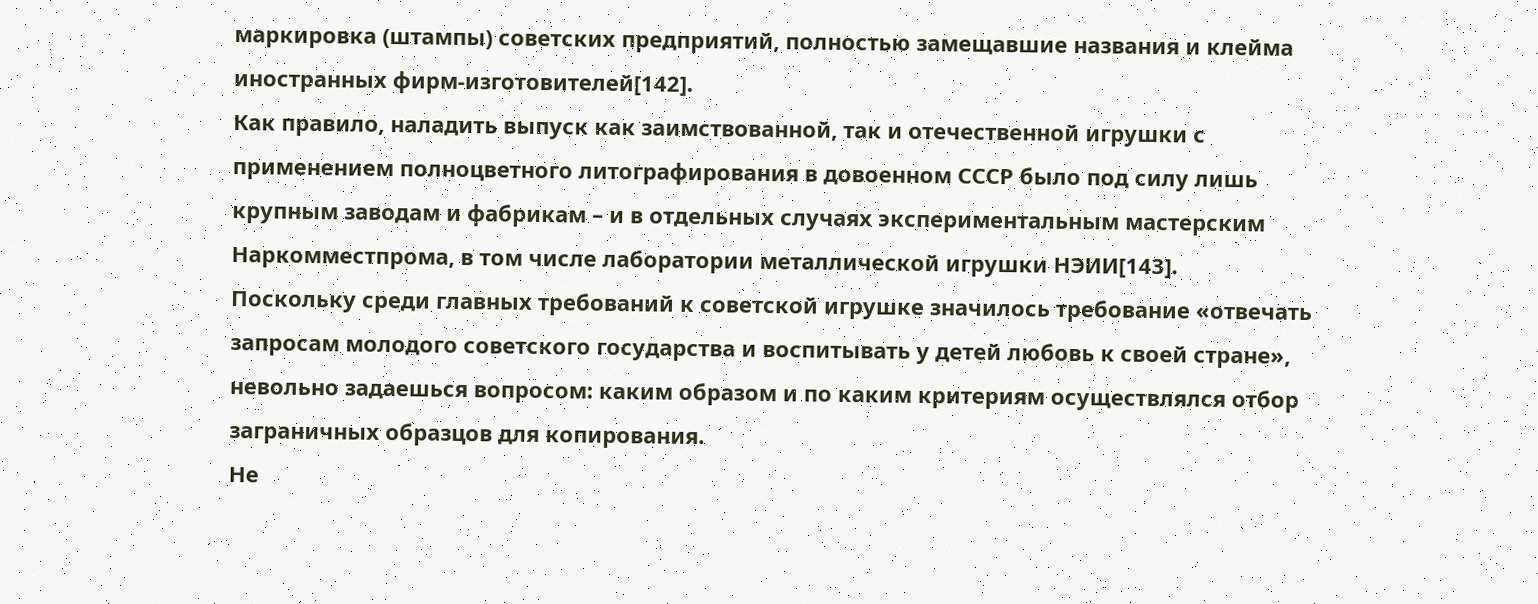маркировка (штампы) советских предприятий, полностью замещавшие названия и клейма иностранных фирм-изготовителей[142].
Как правило, наладить выпуск как заимствованной, так и отечественной игрушки с применением полноцветного литографирования в довоенном СССР было под силу лишь крупным заводам и фабрикам – и в отдельных случаях экспериментальным мастерским Наркомместпрома, в том числе лаборатории металлической игрушки НЭИИ[143].
Поскольку среди главных требований к советской игрушке значилось требование «отвечать запросам молодого советского государства и воспитывать у детей любовь к своей стране», невольно задаешься вопросом: каким образом и по каким критериям осуществлялся отбор заграничных образцов для копирования.
Не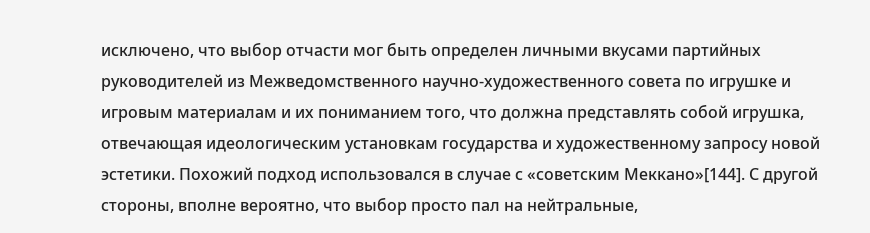исключено, что выбор отчасти мог быть определен личными вкусами партийных руководителей из Межведомственного научно-художественного совета по игрушке и игровым материалам и их пониманием того, что должна представлять собой игрушка, отвечающая идеологическим установкам государства и художественному запросу новой эстетики. Похожий подход использовался в случае с «советским Меккано»[144]. С другой стороны, вполне вероятно, что выбор просто пал на нейтральные,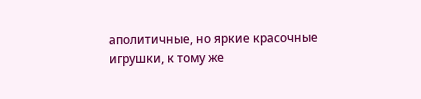аполитичные, но яркие красочные игрушки, к тому же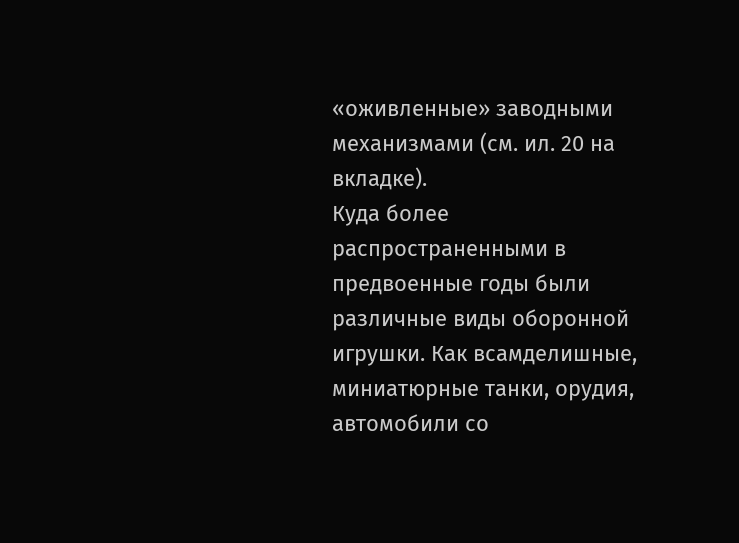«оживленные» заводными механизмами (см. ил. 20 на вкладке).
Куда более распространенными в предвоенные годы были различные виды оборонной игрушки. Как всамделишные, миниатюрные танки, орудия, автомобили со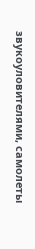звукоуловителями, самолеты